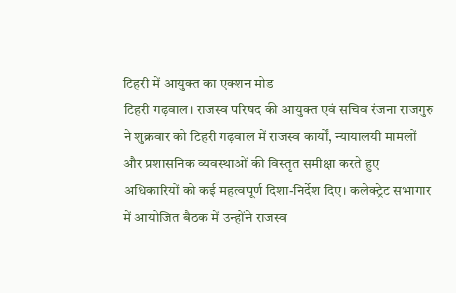टिहरी में आयुक्त का एक्शन मोड
टिहरी गढ़वाल। राजस्व परिषद की आयुक्त एवं सचिव रंजना राजगुरु ने शुक्रवार को टिहरी गढ़वाल में राजस्व कार्यों, न्यायालयी मामलों और प्रशासनिक व्यवस्थाओं की विस्तृत समीक्षा करते हुए अधिकारियों को कई महत्वपूर्ण दिशा-निर्देश दिए। कलेक्ट्रेट सभागार में आयोजित बैठक में उन्होंने राजस्व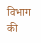विभाग की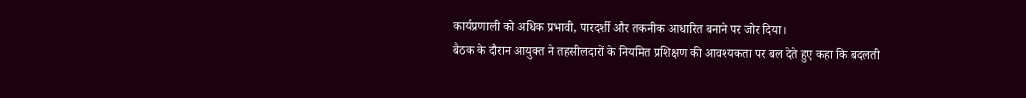कार्यप्रणाली को अधिक प्रभावी, पारदर्शी और तकनीक आधारित बनाने पर जोर दिया।
बैठक के दौरान आयुक्त ने तहसीलदारों के नियमित प्रशिक्षण की आवश्यकता पर बल देते हुए कहा कि बदलती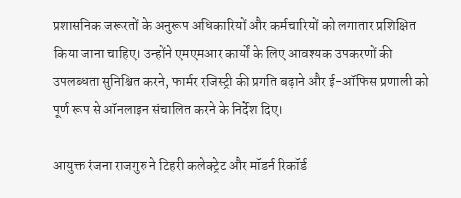प्रशासनिक जरूरतों के अनुरूप अधिकारियों और कर्मचारियों को लगातार प्रशिक्षित किया जाना चाहिए। उन्होंने एमएमआर कार्यों के लिए आवश्यक उपकरणों की उपलब्धता सुनिश्चित करने, फार्मर रजिस्ट्री की प्रगति बढ़ाने और ई-ऑफिस प्रणाली को पूर्ण रूप से ऑनलाइन संचालित करने के निर्देश दिए।

आयुक्त रंजना राजगुरु ने टिहरी कलेक्ट्रेट और मॉडर्न रिकॉर्ड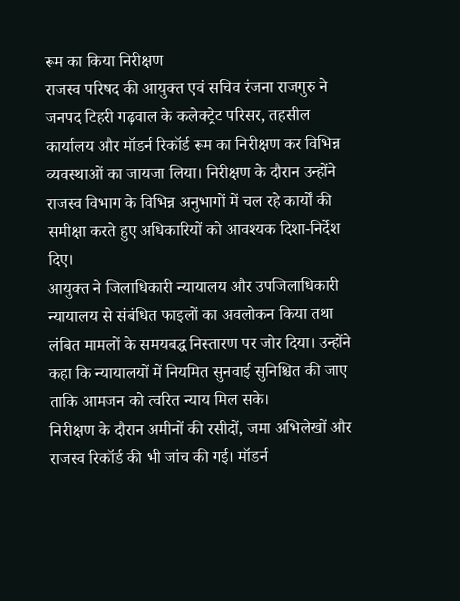रूम का किया निरीक्षण
राजस्व परिषद की आयुक्त एवं सचिव रंजना राजगुरु ने जनपद टिहरी गढ़वाल के कलेक्ट्रेट परिसर, तहसील कार्यालय और मॉडर्न रिकॉर्ड रूम का निरीक्षण कर विभिन्न व्यवस्थाओं का जायजा लिया। निरीक्षण के दौरान उन्होंने राजस्व विभाग के विभिन्न अनुभागों में चल रहे कार्यों की समीक्षा करते हुए अधिकारियों को आवश्यक दिशा-निर्देश दिए।
आयुक्त ने जिलाधिकारी न्यायालय और उपजिलाधिकारी न्यायालय से संबंधित फाइलों का अवलोकन किया तथा लंबित मामलों के समयबद्ध निस्तारण पर जोर दिया। उन्होंने कहा कि न्यायालयों में नियमित सुनवाई सुनिश्चित की जाए ताकि आमजन को त्वरित न्याय मिल सके।
निरीक्षण के दौरान अमीनों की रसीदों, जमा अभिलेखों और राजस्व रिकॉर्ड की भी जांच की गई। मॉडर्न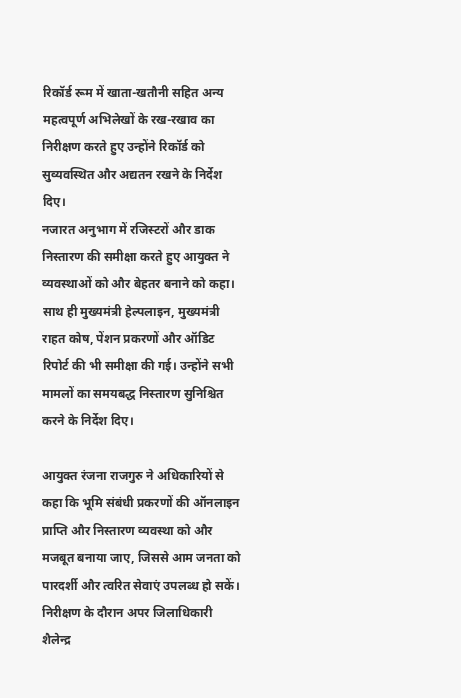रिकॉर्ड रूम में खाता-खतौनी सहित अन्य महत्वपूर्ण अभिलेखों के रख-रखाव का निरीक्षण करते हुए उन्होंने रिकॉर्ड को सुव्यवस्थित और अद्यतन रखने के निर्देश दिए।
नजारत अनुभाग में रजिस्टरों और डाक निस्तारण की समीक्षा करते हुए आयुक्त ने व्यवस्थाओं को और बेहतर बनाने को कहा। साथ ही मुख्यमंत्री हेल्पलाइन, मुख्यमंत्री राहत कोष, पेंशन प्रकरणों और ऑडिट रिपोर्ट की भी समीक्षा की गई। उन्होंने सभी मामलों का समयबद्ध निस्तारण सुनिश्चित करने के निर्देश दिए।

आयुक्त रंजना राजगुरु ने अधिकारियों से कहा कि भूमि संबंधी प्रकरणों की ऑनलाइन प्राप्ति और निस्तारण व्यवस्था को और मजबूत बनाया जाए, जिससे आम जनता को पारदर्शी और त्वरित सेवाएं उपलब्ध हो सकें। निरीक्षण के दौरान अपर जिलाधिकारी शैलेन्द्र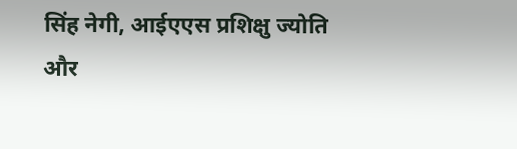सिंह नेगी, आईएएस प्रशिक्षु ज्योति और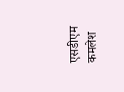एसडीएम कमलेश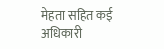मेहता सहित कई अधिकारी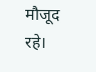मौजूद रहे।